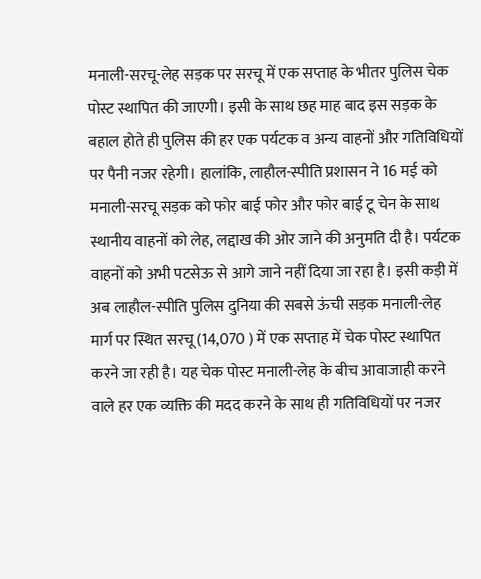मनाली-सरचू-लेह सड़क पर सरचू में एक सप्ताह के भीतर पुलिस चेक पोस्ट स्थापित की जाएगी। इसी के साथ छह माह बाद इस सड़क के बहाल होते ही पुलिस की हर एक पर्यटक व अन्य वाहनों और गतिविधियों पर पैनी नजर रहेगी। हालांकि, लाहौल-स्पीति प्रशासन ने 16 मई को मनाली-सरचू सड़क को फोर बाई फोर और फोर बाई टू चेन के साथ स्थानीय वाहनों को लेह, लद्दाख की ओर जाने की अनुमति दी है। पर्यटक वाहनों को अभी पटसेऊ से आगे जाने नहीं दिया जा रहा है। इसी कड़ी में अब लाहौल-स्पीति पुलिस दुनिया की सबसे ऊंची सड़क मनाली-लेह मार्ग पर स्थित सरचू (14,070 ) में एक सप्ताह में चेक पोस्ट स्थापित करने जा रही है। यह चेक पोस्ट मनाली-लेह के बीच आवाजाही करने वाले हर एक व्यक्ति की मदद करने के साथ ही गतिविधियों पर नजर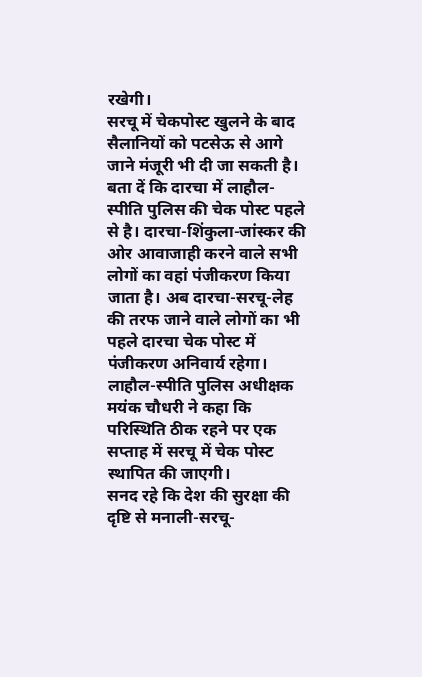रखेगी।
सरचू में चेकपोस्ट खुलने के बाद सैलानियों को पटसेऊ से आगे जाने मंजूरी भी दी जा सकती है। बता दें कि दारचा में लाहौल-स्पीति पुलिस की चेक पोस्ट पहले से है। दारचा-शिंकुला-जांस्कर की ओर आवाजाही करने वाले सभी लोगों का वहां पंजीकरण किया जाता है। अब दारचा-सरचू-लेह की तरफ जाने वाले लोगों का भी पहले दारचा चेक पोस्ट में पंजीकरण अनिवार्य रहेगा। लाहौल-स्पीति पुलिस अधीक्षक मयंक चौधरी ने कहा कि परिस्थिति ठीक रहने पर एक सप्ताह में सरचू में चेक पोस्ट स्थापित की जाएगी।
सनद रहे कि देश की सुरक्षा की दृष्टि से मनाली-सरचू-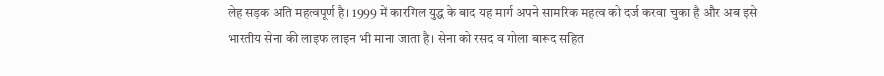लेह सड़क अति महत्वपूर्ण है। 1999 में कारगिल युद्ध के बाद यह मार्ग अपने सामरिक महत्व को दर्ज करवा चुका है और अब इसे भारतीय सेना की लाइफ लाइन भी माना जाता है। सेना को रसद व गोला बारूद सहित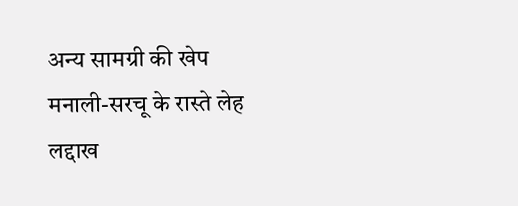अन्य सामग्री की खेप मनाली-सरचू के रास्ते लेह लद्दाख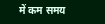में कम समय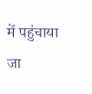में पहुंचाया जा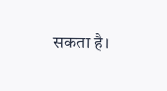सकता है।